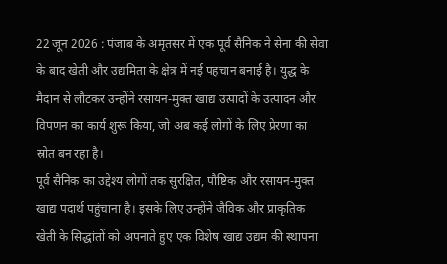22 जून 2026 : पंजाब के अमृतसर में एक पूर्व सैनिक ने सेना की सेवा के बाद खेती और उद्यमिता के क्षेत्र में नई पहचान बनाई है। युद्ध के मैदान से लौटकर उन्होंने रसायन-मुक्त खाद्य उत्पादों के उत्पादन और विपणन का कार्य शुरू किया, जो अब कई लोगों के लिए प्रेरणा का स्रोत बन रहा है।
पूर्व सैनिक का उद्देश्य लोगों तक सुरक्षित, पौष्टिक और रसायन-मुक्त खाद्य पदार्थ पहुंचाना है। इसके लिए उन्होंने जैविक और प्राकृतिक खेती के सिद्धांतों को अपनाते हुए एक विशेष खाद्य उद्यम की स्थापना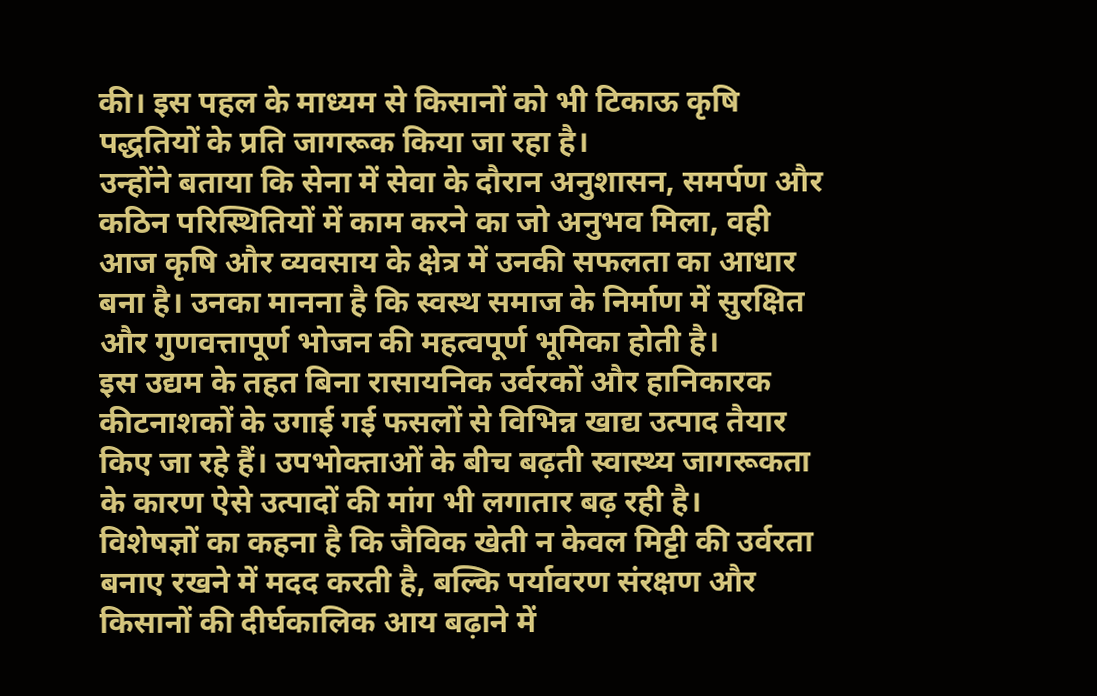की। इस पहल के माध्यम से किसानों को भी टिकाऊ कृषि पद्धतियों के प्रति जागरूक किया जा रहा है।
उन्होंने बताया कि सेना में सेवा के दौरान अनुशासन, समर्पण और कठिन परिस्थितियों में काम करने का जो अनुभव मिला, वही आज कृषि और व्यवसाय के क्षेत्र में उनकी सफलता का आधार बना है। उनका मानना है कि स्वस्थ समाज के निर्माण में सुरक्षित और गुणवत्तापूर्ण भोजन की महत्वपूर्ण भूमिका होती है।
इस उद्यम के तहत बिना रासायनिक उर्वरकों और हानिकारक कीटनाशकों के उगाई गई फसलों से विभिन्न खाद्य उत्पाद तैयार किए जा रहे हैं। उपभोक्ताओं के बीच बढ़ती स्वास्थ्य जागरूकता के कारण ऐसे उत्पादों की मांग भी लगातार बढ़ रही है।
विशेषज्ञों का कहना है कि जैविक खेती न केवल मिट्टी की उर्वरता बनाए रखने में मदद करती है, बल्कि पर्यावरण संरक्षण और किसानों की दीर्घकालिक आय बढ़ाने में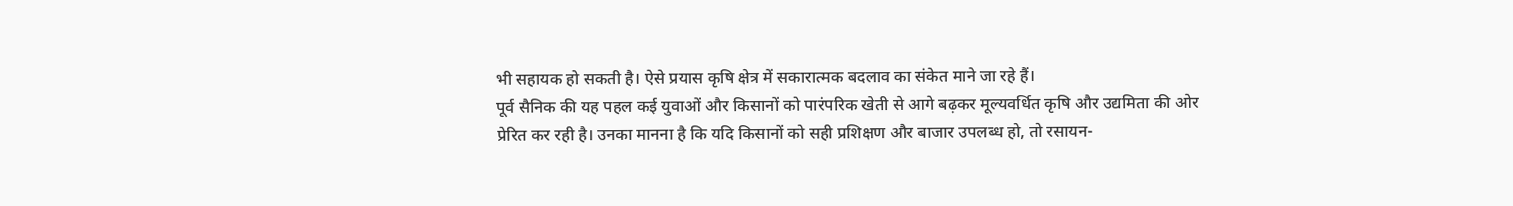भी सहायक हो सकती है। ऐसे प्रयास कृषि क्षेत्र में सकारात्मक बदलाव का संकेत माने जा रहे हैं।
पूर्व सैनिक की यह पहल कई युवाओं और किसानों को पारंपरिक खेती से आगे बढ़कर मूल्यवर्धित कृषि और उद्यमिता की ओर प्रेरित कर रही है। उनका मानना है कि यदि किसानों को सही प्रशिक्षण और बाजार उपलब्ध हो, तो रसायन-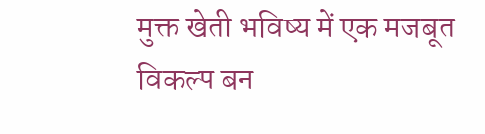मुक्त खेती भविष्य में एक मजबूत विकल्प बन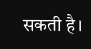सकती है।